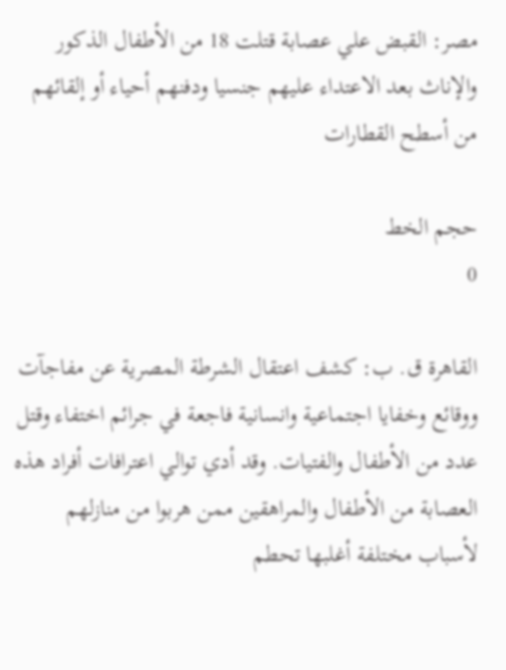مصر: القبض علي عصابة قتلت 18 من الأطفال الذكور والإناث بعد الاعتداء عليهم جنسيا ودفنهم أحياء أو إلقائهم من أسطح القطارات

حجم الخط
0

القاهرة ق. ب: كشف اعتقال الشرطة المصرية عن مفاجآت ووقائع وخفايا اجتماعية وانسانية فاجعة في جرائم اختفاء وقتل عدد من الأطفال والفتيات. وقد أدي توالي اعترافات أفراد هذه العصابة من الأطفال والمراهقين ممن هربوا من منازلهم لأسباب مختلفة أغلبها تحطم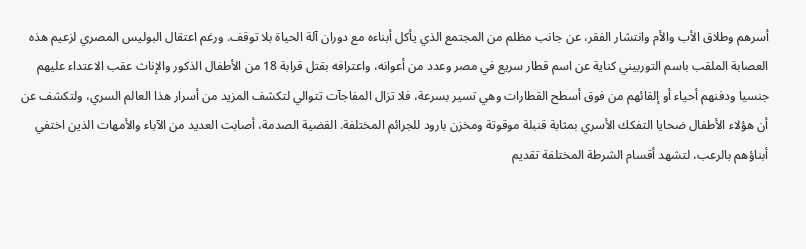أسرهم وطلاق الأب والأم وانتشار الفقر، عن جانب مظلم من المجتمع الذي يأكل أبناءه مع دوران آلة الحياة بلا توقف. ورغم اعتقال البوليس المصري لزعيم هذه العصابة الملقب باسم التوربيني كناية عن اسم قطار سريع في مصر وعدد من أعوانه، واعترافه بقتل قرابة 18 من الأطفال الذكور والإناث عقب الاعتداء عليهم جنسيا ودفنهم أحياء أو إلقائهم من فوق أسطح القطارات وهي تسير بسرعة، فلا تزال المفاجآت تتوالي لتكشف المزيد من أسرار هذا العالم السري، ولتكشف عن أن هؤلاء الأطفال ضحايا التفكك الأسري بمثابة قنبلة موقوتة ومخزن بارود للجرائم المختلفة. القضية الصدمة، أصابت العديد من الآباء والأمهات الذين اختفي أبناؤهم بالرعب، لتشهد أقسام الشرطة المختلفة تقديم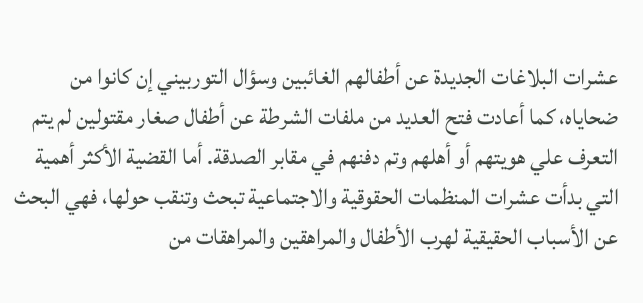عشرات البلاغات الجديدة عن أطفالهم الغائبين وسؤال التوربيني إن كانوا من ضحاياه، كما أعادت فتح العديد من ملفات الشرطة عن أطفال صغار مقتولين لم يتم التعرف علي هويتهم أو أهلهم وتم دفنهم في مقابر الصدقة. أما القضية الأكثر أهمية التي بدأت عشرات المنظمات الحقوقية والاجتماعية تبحث وتنقب حولها، فهي البحث عن الأسباب الحقيقية لهرب الأطفال والمراهقين والمراهقات من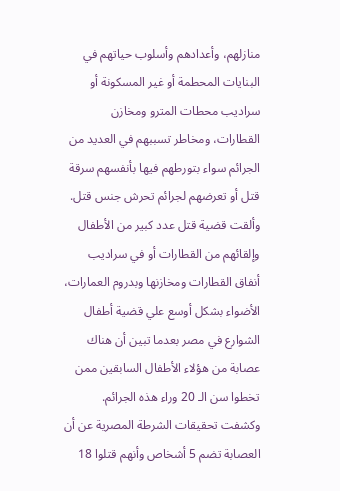منازلهم، وأعدادهم وأسلوب حياتهم في البنايات المحطمة أو غير المسكونة أو سراديب محطات المترو ومخازن القطارات، ومخاطر تسببهم في العديد من الجرائم سواء بتورطهم فيها بأنفسهم سرقة قتل أو تعرضهم لجرائم تحرش جنس قتل. وألقت قضية قتل عدد كبير من الأطفال وإلقائهم من القطارات أو في سراديب أنفاق القطارات ومخازنها وبدروم العمارات، الأضواء بشكل أوسع علي قضية أطفال الشوارع في مصر بعدما تبين أن هناك عصابة من هؤلاء الأطفال السابقين ممن تخطوا سن الـ 20 وراء هذه الجرائم. وكشفت تحقيقات الشرطة المصرية عن أن العصابة تضم 5 أشخاص وأنهم قتلوا 18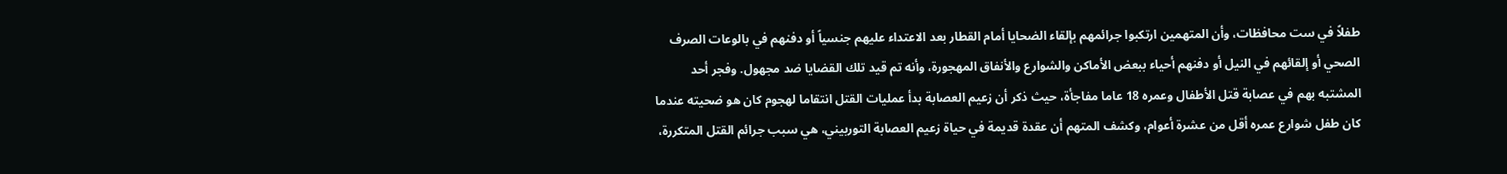طفلاً في ست محافظات، وأن المتهمين ارتكبوا جرائمهم بإلقاء الضحايا أمام القطار بعد الاعتداء عليهم جنسياً أو دفنهم في بالوعات الصرف الصحي أو إلقائهم في النيل أو دفنهم أحياء ببعض الأماكن والشوارع والأنفاق المهجورة، وأنه تم قيد تلك القضايا ضد مجهول. وفجر أحد المشتبه بهم في عصابة قتل الأطفال وعمره 18 عاما مفاجأة، حيث ذكر أن زعيم العصابة بدأ عمليات القتل انتقاما لهجوم كان هو ضحيته عندما كان طفل شوارع عمره أقل من عشرة أعوام، وكشف المتهم أن عقدة قديمة في حياة زعيم العصابة التوربيني، هي سبب جرائم القتل المتكررة،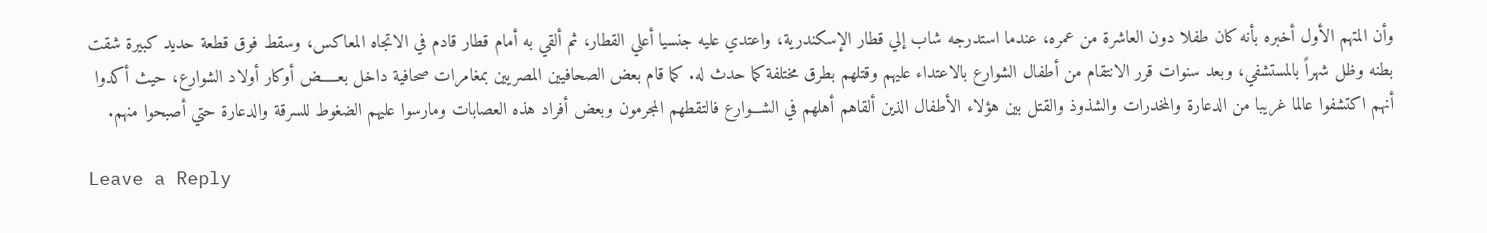وأن المتهم الأول أخبره بأنه كان طفلا دون العاشرة من عمره، عندما استدرجه شاب إلي قطار الإسكندرية، واعتدي عليه جنسيا أعلي القطار، ثم ألقي به أمام قطار قادم في الاتجاه المعاكس، وسقط فوق قطعة حديد كبيرة شقت بطنه وظل شهراً بالمستشفي، وبعد سنوات قرر الانتقام من أطفال الشوارع بالاعتداء عليهم وقتلهم بطرق مختلفة كما حدث له. كما قام بعض الصحافيين المصريين بمغامرات صحافية داخل بعـــــض أوكار أولاد الشوارع، حيث أكدوا أنهم اكتشفوا عالما غريبا من الدعارة والمخدرات والشذوذ والقتل بين هؤلاء الأطفال الذين ألقاهم أهلهم في الشـــوارع فالتقطهم المجرمون وبعض أفراد هذه العصابات ومارسوا عليهم الضغوط للسرقة والدعارة حتي أصبحوا منهم.

Leave a Reply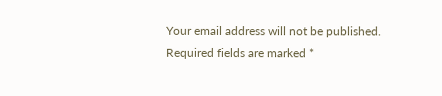Your email address will not be published. Required fields are marked *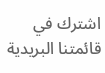اشترك في قائمتنا البريدية